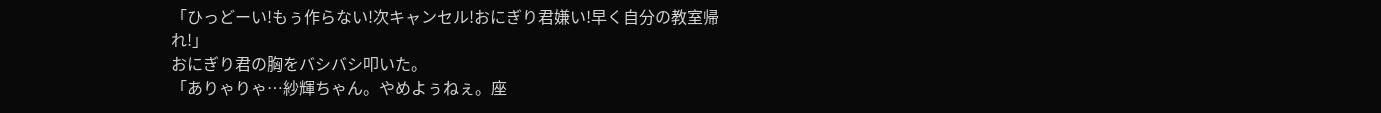「ひっどーい!もぅ作らない!次キャンセル!おにぎり君嫌い!早く自分の教室帰れ!」
おにぎり君の胸をバシバシ叩いた。
「ありゃりゃ…紗輝ちゃん。やめよぅねぇ。座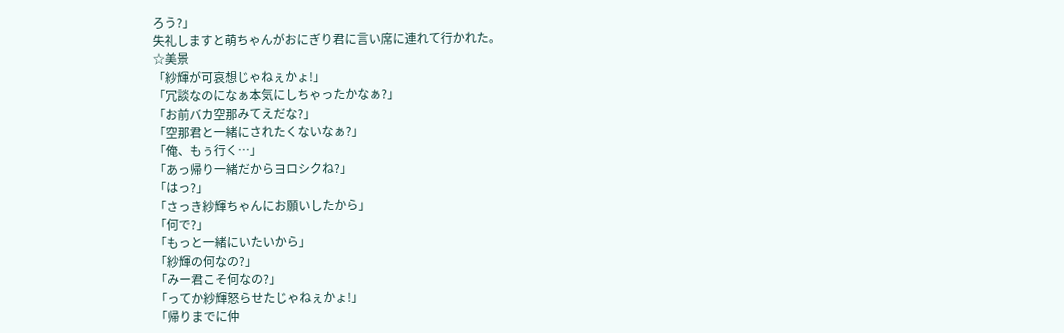ろう?」
失礼しますと萌ちゃんがおにぎり君に言い席に連れて行かれた。
☆美景
「紗輝が可哀想じゃねぇかょ!」
「冗談なのになぁ本気にしちゃったかなぁ?」
「お前バカ空那みてえだな?」
「空那君と一緒にされたくないなぁ?」
「俺、もぅ行く…」
「あっ帰り一緒だからヨロシクね?」
「はっ?」
「さっき紗輝ちゃんにお願いしたから」
「何で?」
「もっと一緒にいたいから」
「紗輝の何なの?」
「みー君こそ何なの?」
「ってか紗輝怒らせたじゃねぇかょ!」
「帰りまでに仲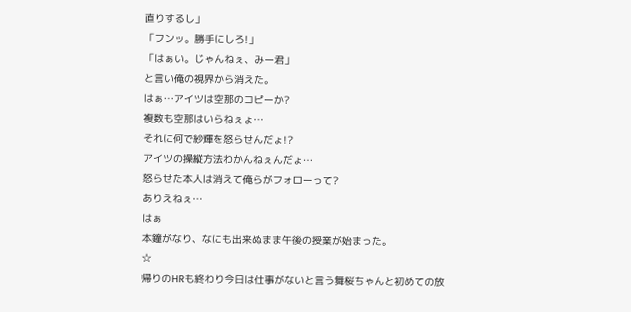直りするし」
「フンッ。勝手にしろ!」
「はぁい。じゃんねぇ、みー君」
と言い俺の視界から消えた。
はぁ…アイツは空那のコピーか?
複数も空那はいらねぇょ…
それに何で紗輝を怒らせんだょ!?
アイツの操縦方法わかんねぇんだょ…
怒らせた本人は消えて俺らがフォローって?
ありえねぇ…
はぁ
本鐘がなり、なにも出来ぬまま午後の授業が始まった。
☆
帰りのHRも終わり今日は仕事がないと言う舞桜ちゃんと初めての放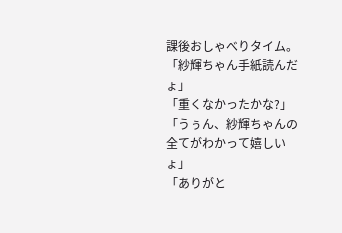課後おしゃべりタイム。
「紗輝ちゃん手紙読んだょ」
「重くなかったかな?」
「うぅん、紗輝ちゃんの全てがわかって嬉しいょ」
「ありがと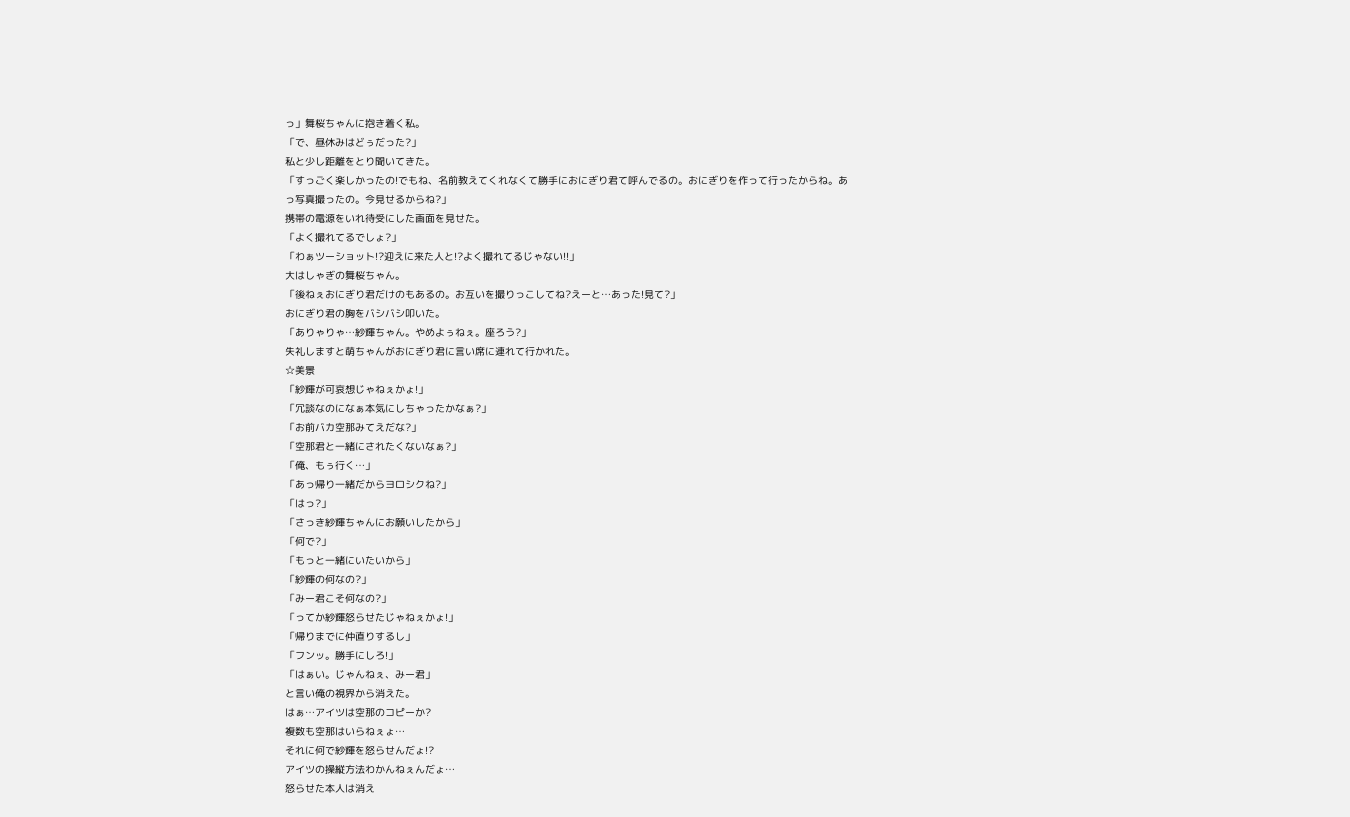っ」舞桜ちゃんに抱き着く私。
「で、昼休みはどぅだった?」
私と少し距離をとり聞いてきた。
「すっごく楽しかったの!でもね、名前教えてくれなくて勝手におにぎり君て呼んでるの。おにぎりを作って行ったからね。あっ写真撮ったの。今見せるからね?」
携帯の電源をいれ待受にした画面を見せた。
「よく撮れてるでしょ?」
「わぁツーショット!?迎えに来た人と!?よく撮れてるじゃない!!」
大はしゃぎの舞桜ちゃん。
「後ねぇおにぎり君だけのもあるの。お互いを撮りっこしてね?えーと…あった!見て?」
おにぎり君の胸をバシバシ叩いた。
「ありゃりゃ…紗輝ちゃん。やめよぅねぇ。座ろう?」
失礼しますと萌ちゃんがおにぎり君に言い席に連れて行かれた。
☆美景
「紗輝が可哀想じゃねぇかょ!」
「冗談なのになぁ本気にしちゃったかなぁ?」
「お前バカ空那みてえだな?」
「空那君と一緒にされたくないなぁ?」
「俺、もぅ行く…」
「あっ帰り一緒だからヨロシクね?」
「はっ?」
「さっき紗輝ちゃんにお願いしたから」
「何で?」
「もっと一緒にいたいから」
「紗輝の何なの?」
「みー君こそ何なの?」
「ってか紗輝怒らせたじゃねぇかょ!」
「帰りまでに仲直りするし」
「フンッ。勝手にしろ!」
「はぁい。じゃんねぇ、みー君」
と言い俺の視界から消えた。
はぁ…アイツは空那のコピーか?
複数も空那はいらねぇょ…
それに何で紗輝を怒らせんだょ!?
アイツの操縦方法わかんねぇんだょ…
怒らせた本人は消え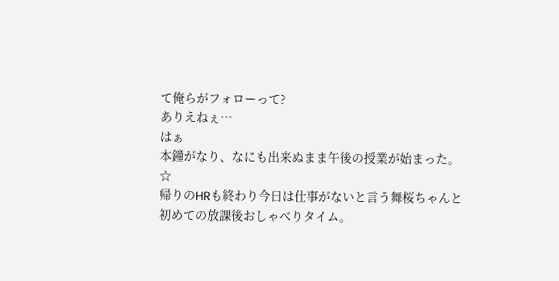て俺らがフォローって?
ありえねぇ…
はぁ
本鐘がなり、なにも出来ぬまま午後の授業が始まった。
☆
帰りのHRも終わり今日は仕事がないと言う舞桜ちゃんと初めての放課後おしゃべりタイム。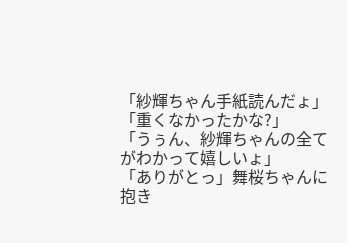「紗輝ちゃん手紙読んだょ」
「重くなかったかな?」
「うぅん、紗輝ちゃんの全てがわかって嬉しいょ」
「ありがとっ」舞桜ちゃんに抱き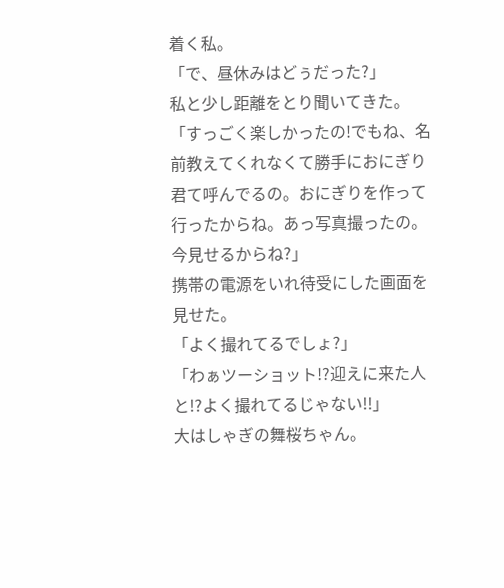着く私。
「で、昼休みはどぅだった?」
私と少し距離をとり聞いてきた。
「すっごく楽しかったの!でもね、名前教えてくれなくて勝手におにぎり君て呼んでるの。おにぎりを作って行ったからね。あっ写真撮ったの。今見せるからね?」
携帯の電源をいれ待受にした画面を見せた。
「よく撮れてるでしょ?」
「わぁツーショット!?迎えに来た人と!?よく撮れてるじゃない!!」
大はしゃぎの舞桜ちゃん。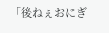「後ねぇおにぎ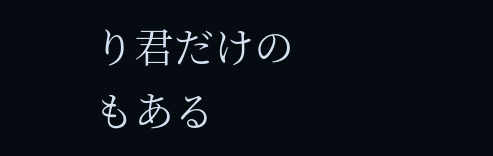り君だけのもある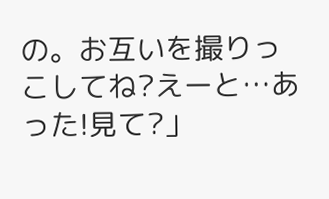の。お互いを撮りっこしてね?えーと…あった!見て?」